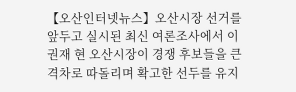【오산인터넷뉴스】오산시장 선거를 앞두고 실시된 최신 여론조사에서 이권재 현 오산시장이 경쟁 후보들을 큰 격차로 따돌리며 확고한 선두를 유지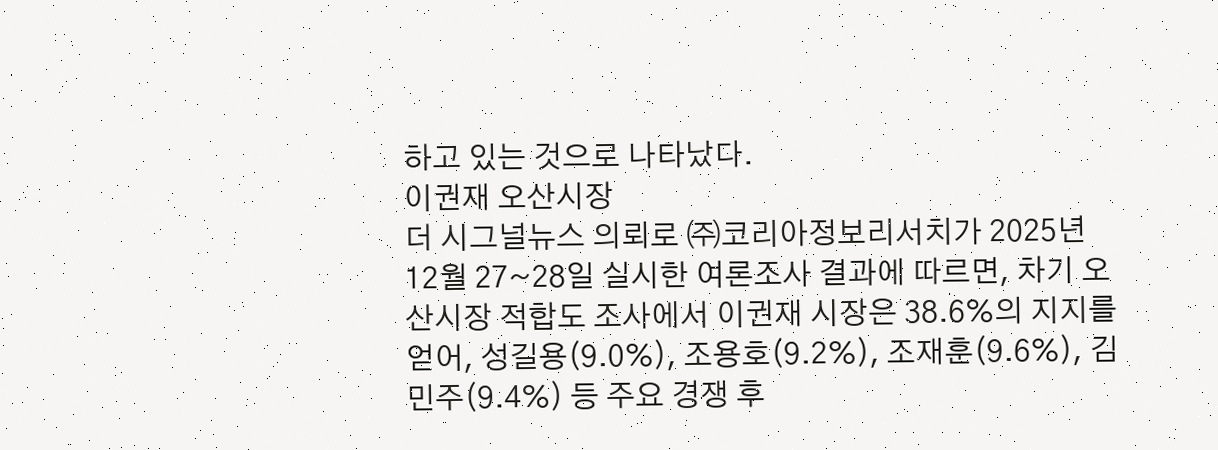하고 있는 것으로 나타났다.
이권재 오산시장
더 시그널뉴스 의뢰로 ㈜코리아정보리서치가 2025년 12월 27~28일 실시한 여론조사 결과에 따르면, 차기 오산시장 적합도 조사에서 이권재 시장은 38.6%의 지지를 얻어, 성길용(9.0%), 조용호(9.2%), 조재훈(9.6%), 김민주(9.4%) 등 주요 경쟁 후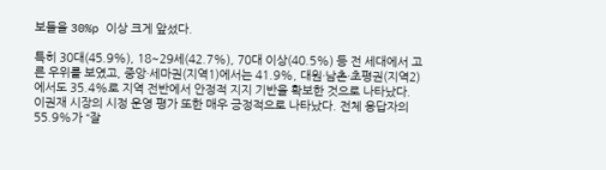보들을 30%p 이상 크게 앞섰다.

특히 30대(45.9%), 18~29세(42.7%), 70대 이상(40.5%) 등 전 세대에서 고른 우위를 보였고, 중앙·세마권(지역1)에서는 41.9%, 대원·남촌·초평권(지역2)에서도 35.4%로 지역 전반에서 안정적 지지 기반을 확보한 것으로 나타났다.
이권재 시장의 시정 운영 평가 또한 매우 긍정적으로 나타났다. 전체 응답자의 55.9%가 “잘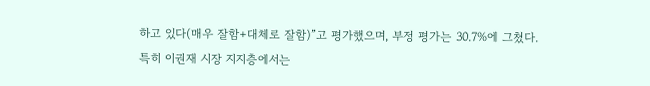하고 있다(매우 잘함+대체로 잘함)”고 평가했으며, 부정 평가는 30.7%에 그쳤다.
특히 이권재 시장 지지층에서는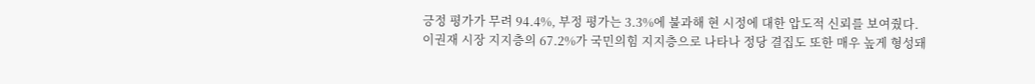긍정 평가가 무려 94.4%, 부정 평가는 3.3%에 불과해 현 시정에 대한 압도적 신뢰를 보여줬다.
이권재 시장 지지층의 67.2%가 국민의힘 지지층으로 나타나 정당 결집도 또한 매우 높게 형성돼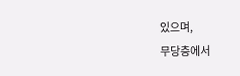있으며,
무당층에서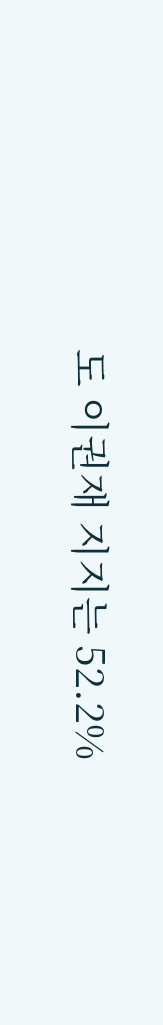도 이권재 지지는 52.2%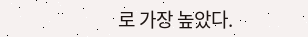로 가장 높았다.